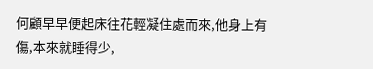何顧早早便起床往花輕凝住處而來,他身上有傷,本來就睡得少,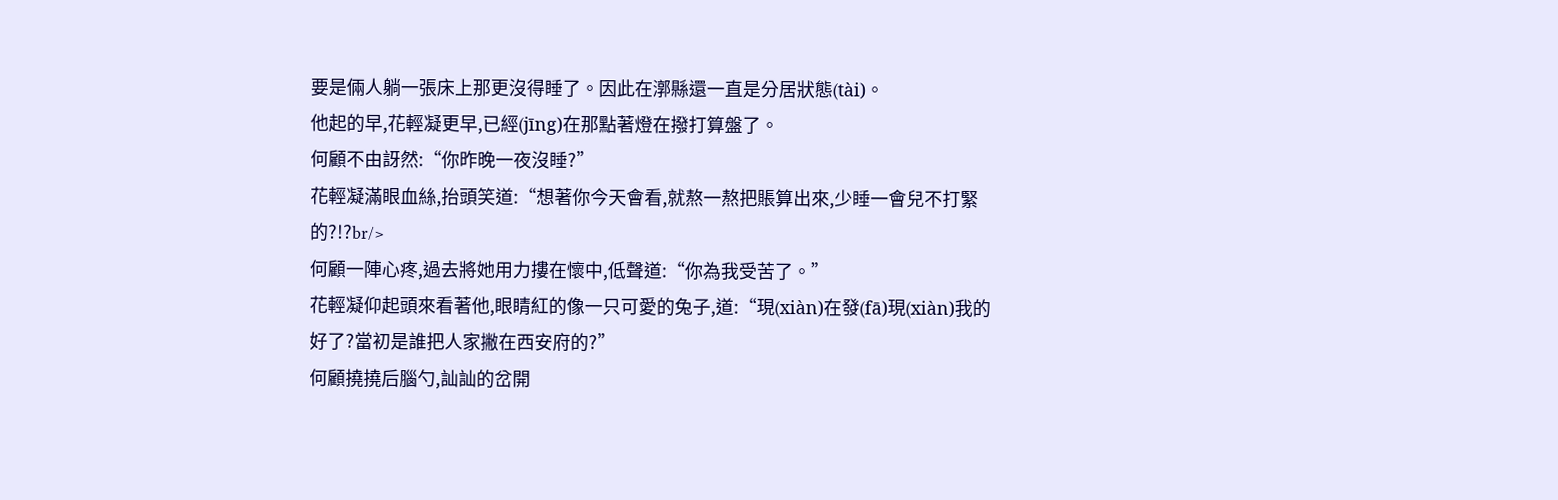要是倆人躺一張床上那更沒得睡了。因此在漷縣還一直是分居狀態(tài)。
他起的早,花輕凝更早,已經(jīng)在那點著燈在撥打算盤了。
何顧不由訝然:“你昨晚一夜沒睡?”
花輕凝滿眼血絲,抬頭笑道:“想著你今天會看,就熬一熬把賬算出來,少睡一會兒不打緊的?!?br/>
何顧一陣心疼,過去將她用力摟在懷中,低聲道:“你為我受苦了。”
花輕凝仰起頭來看著他,眼睛紅的像一只可愛的兔子,道:“現(xiàn)在發(fā)現(xiàn)我的好了?當初是誰把人家撇在西安府的?”
何顧撓撓后腦勺,訕訕的岔開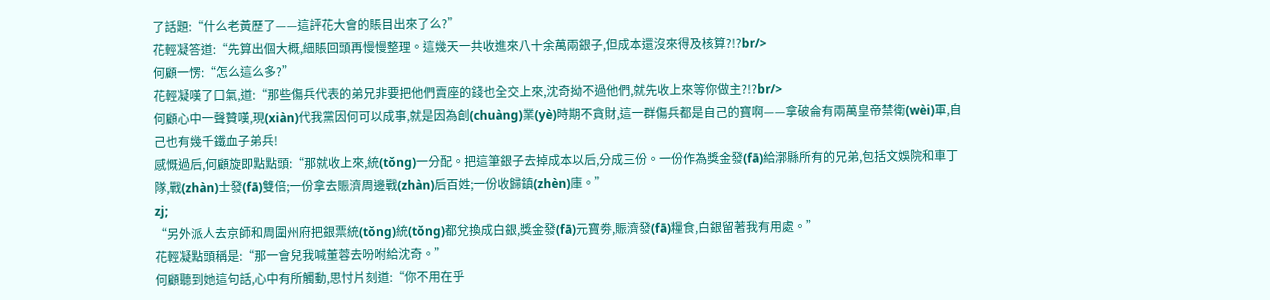了話題:“什么老黃歷了——這評花大會的賬目出來了么?”
花輕凝答道:“先算出個大概,細賬回頭再慢慢整理。這幾天一共收進來八十余萬兩銀子,但成本還沒來得及核算?!?br/>
何顧一愣:“怎么這么多?”
花輕凝嘆了口氣,道:“那些傷兵代表的弟兄非要把他們賣座的錢也全交上來,沈奇拗不過他們,就先收上來等你做主?!?br/>
何顧心中一聲贊嘆,現(xiàn)代我黨因何可以成事,就是因為創(chuàng)業(yè)時期不貪財,這一群傷兵都是自己的寶啊——拿破侖有兩萬皇帝禁衛(wèi)軍,自己也有幾千鐵血子弟兵!
感慨過后,何顧旋即點點頭:“那就收上來,統(tǒng)一分配。把這筆銀子去掉成本以后,分成三份。一份作為獎金發(fā)給漷縣所有的兄弟,包括文娛院和車丁隊,戰(zhàn)士發(fā)雙倍;一份拿去賑濟周邊戰(zhàn)后百姓;一份收歸鎮(zhèn)庫。”
zj;
“另外派人去京師和周圍州府把銀票統(tǒng)統(tǒng)都兌換成白銀,獎金發(fā)元寶劵,賑濟發(fā)糧食,白銀留著我有用處。”
花輕凝點頭稱是:“那一會兒我喊董蓉去吩咐給沈奇。”
何顧聽到她這句話,心中有所觸動,思忖片刻道:“你不用在乎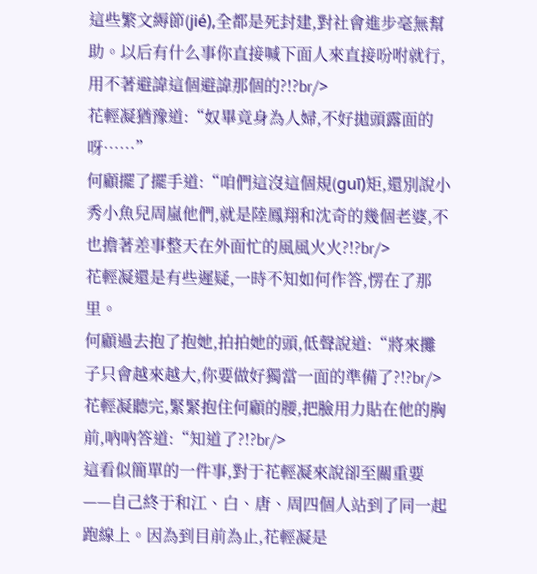這些繁文縟節(jié),全都是死封建,對社會進步毫無幫助。以后有什么事你直接喊下面人來直接吩咐就行,用不著避諱這個避諱那個的?!?br/>
花輕凝猶豫道:“奴畢竟身為人婦,不好拋頭露面的呀……”
何顧擺了擺手道:“咱們這沒這個規(guī)矩,還別說小秀小魚兒周嵐他們,就是陸鳳翔和沈奇的幾個老婆,不也擔著差事整天在外面忙的風風火火?!?br/>
花輕凝還是有些遲疑,一時不知如何作答,愣在了那里。
何顧過去抱了抱她,拍拍她的頭,低聲說道:“將來攤子只會越來越大,你要做好獨當一面的準備了?!?br/>
花輕凝聽完,緊緊抱住何顧的腰,把臉用力貼在他的胸前,吶吶答道:“知道了?!?br/>
這看似簡單的一件事,對于花輕凝來說卻至關重要——自己終于和江、白、唐、周四個人站到了同一起跑線上。因為到目前為止,花輕凝是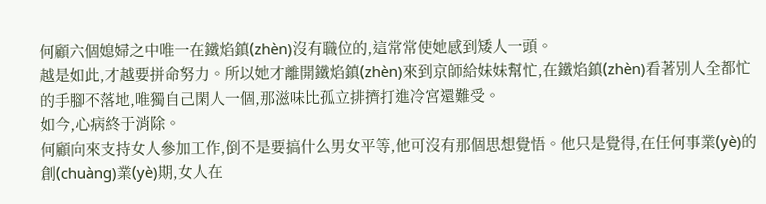何顧六個媳婦之中唯一在鐵焰鎮(zhèn)沒有職位的,這常常使她感到矮人一頭。
越是如此,才越要拼命努力。所以她才離開鐵焰鎮(zhèn)來到京師給妹妹幫忙,在鐵焰鎮(zhèn)看著別人全都忙的手腳不落地,唯獨自己閑人一個,那滋味比孤立排擠打進冷宮還難受。
如今,心病終于消除。
何顧向來支持女人參加工作,倒不是要搞什么男女平等,他可沒有那個思想覺悟。他只是覺得,在任何事業(yè)的創(chuàng)業(yè)期,女人在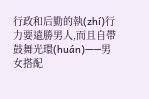行政和后勤的執(zhí)行力要遠勝男人,而且自帶鼓舞光環(huán)——男女搭配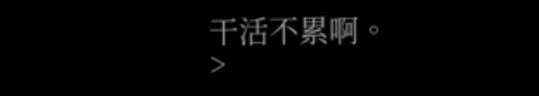干活不累啊。
>